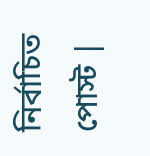নির্বাচিত পোস্ট |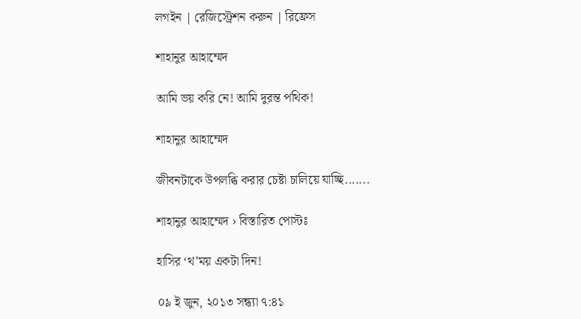লগইন | রেজিস্ট্রেশন করুন | রিফ্রেস

শাহানুর আহাম্মেদ

আমি ভয় করি নে! আমি দুরন্ত পথিক!

শাহানুর আহাম্মেদ

জীবনটাকে উপলব্ধি করার চেষ্টা চালিয়ে যাচ্ছি.......

শাহানুর আহাম্মেদ › বিস্তারিত পোস্টঃ

হাসির ‘থ’ময় একটা দিন!

০৯ ই জুন, ২০১৩ সন্ধ্যা ৭:৪১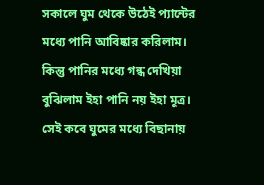সকালে ঘুম থেকে উঠেই প্যান্টের মধ্যে পানি আবিষ্কার করিলাম। কিন্তু পানির মধ্যে গন্ধ দেখিয়া বুঝিলাম ইহা পানি নয় ইহা মূত্র। সেই কবে ঘুমের মধ্যে বিছানায়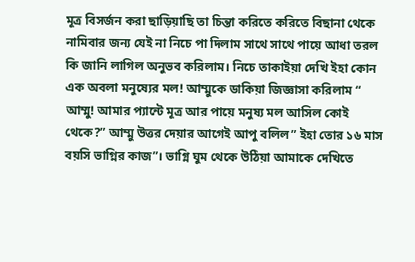মূত্র বিসর্জন করা ছাড়িয়াছি তা চিন্তা করিতে করিতে বিছানা থেকে নামিবার জন্য যেই না নিচে পা দিলাম সাথে সাথে পায়ে আধা তরল কি জানি লাগিল অনুভব করিলাম। নিচে তাকাইয়া দেখি ইহা কোন এক অবলা মনুষ্যের মল! আম্মুকে ডাকিয়া জিজ্ঞাসা করিলাম “ আম্মু! আমার প্যান্টে মূত্র আর পায়ে মনুষ্য মল আসিল কোই থেকে?” আম্মু উত্তর দেয়ার আগেই আপু বলিল” ইহা তোর ১৬ মাস বয়সি ভাগ্নির কাজ”। ভাগ্নি ঘুম থেকে উঠিয়া আমাকে দেখিতে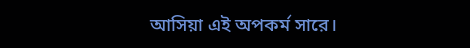আসিয়া এই অপকর্ম সারে।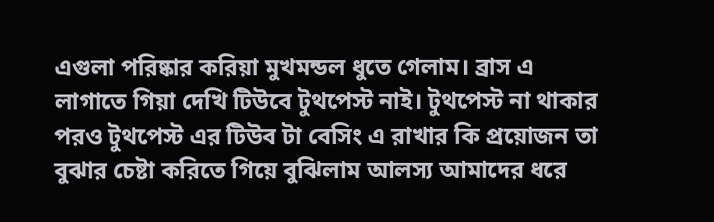এগুলা পরিষ্কার করিয়া মুখমন্ডল ধুতে গেলাম। ব্রাস এ লাগাতে গিয়া দেখি টিউবে টুথপেস্ট নাই। টুথপেস্ট না থাকার পরও টুথপেস্ট এর টিউব টা বেসিং এ রাখার কি প্রয়োজন তা বুঝার চেষ্টা করিতে গিয়ে বুঝিলাম আলস্য আমাদের ধরে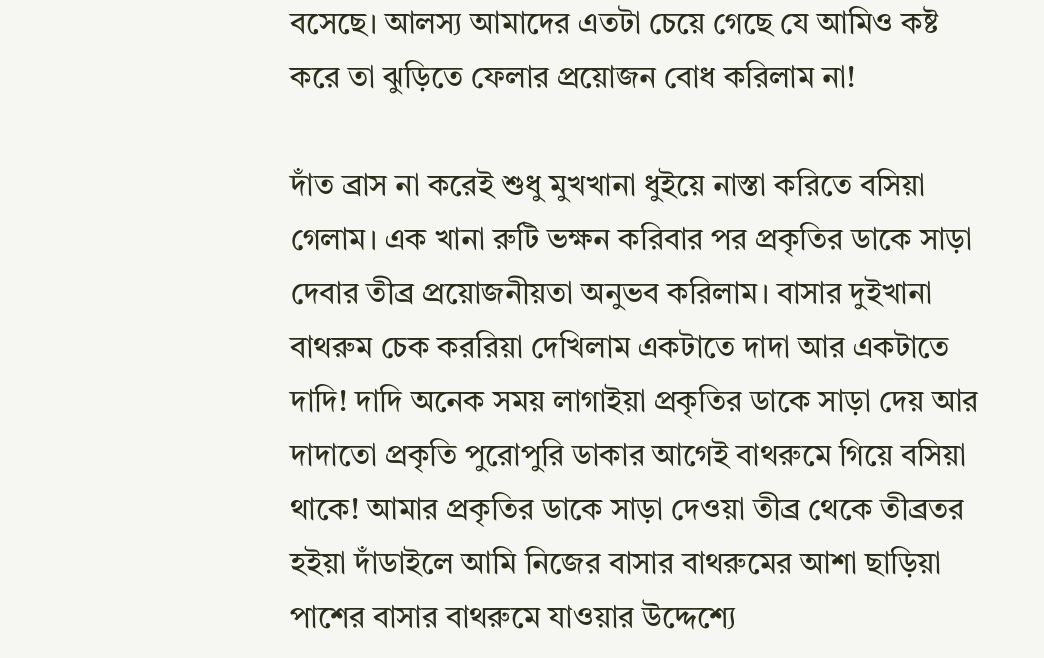বসেছে। আলস্য আমাদের এতটা চেয়ে গেছে যে আমিও কষ্ট করে তা ঝুড়িতে ফেলার প্রয়োজন বোধ করিলাম না!

দাঁত ব্রাস না করেই শুধু মুখখানা ধুইয়ে নাস্তা করিতে বসিয়া গেলাম। এক খানা রুটি ভক্ষন করিবার পর প্রকৃতির ডাকে সাড়া দেবার তীব্র প্রয়োজনীয়তা অনুভব করিলাম। বাসার দুইখানা বাথরুম চেক কররিয়া দেখিলাম একটাতে দাদা আর একটাতে দাদি! দাদি অনেক সময় লাগাইয়া প্রকৃতির ডাকে সাড়া দেয় আর দাদাতো প্রকৃতি পুরোপুরি ডাকার আগেই বাথরুমে গিয়ে বসিয়া থাকে! আমার প্রকৃতির ডাকে সাড়া দেওয়া তীব্র থেকে তীব্রতর হইয়া দাঁডাইলে আমি নিজের বাসার বাথরুমের আশা ছাড়িয়া পাশের বাসার বাথরুমে যাওয়ার উদ্দেশ্যে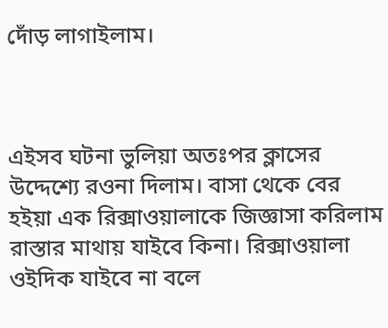দোঁড় লাগাইলাম।



এইসব ঘটনা ভুলিয়া অতঃপর ক্লাসের উদ্দেশ্যে রওনা দিলাম। বাসা থেকে বের হইয়া এক রিক্সাওয়ালাকে জিজ্ঞাসা করিলাম রাস্তার মাথায় যাইবে কিনা। রিক্সাওয়ালা ওইদিক যাইবে না বলে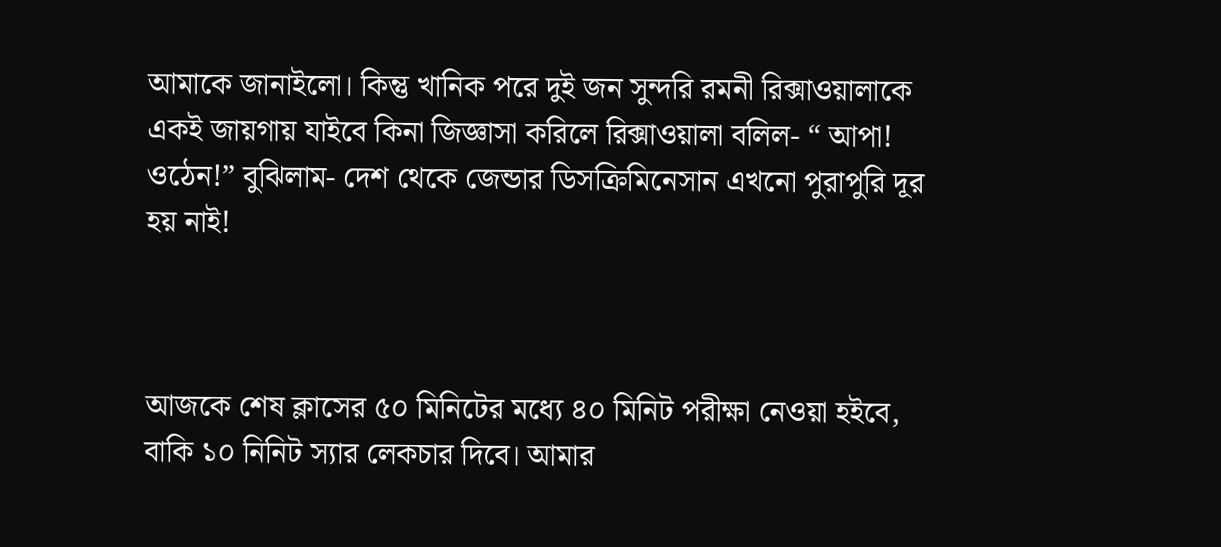আমাকে জানাইলো। কিন্তু খানিক পরে দুই জন সুন্দরি রমনী রিক্সাওয়ালাকে একই জায়গায় যাইবে কিনা জিজ্ঞাসা করিলে রিক্সাওয়ালা বলিল- “ আপা! ওঠেন!” বুঝিলাম- দেশ থেকে জেন্ডার ডিসক্রিমিনেসান এখনো পুরাপুরি দূর হয় নাই!



আজকে শেষ ক্লাসের ৫০ মিনিটের মধ্যে ৪০ মিনিট পরীক্ষা নেওয়া হইবে, বাকি ১০ নিনিট স্যার লেকচার দিবে। আমার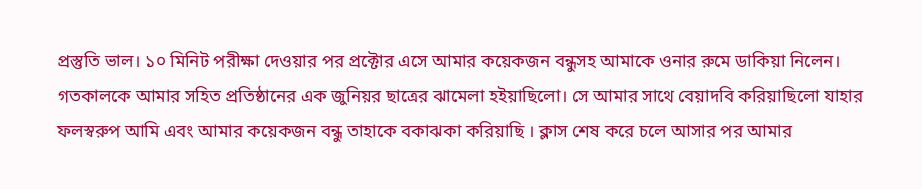প্রস্তুতি ভাল। ১০ মিনিট পরীক্ষা দেওয়ার পর প্রক্টোর এসে আমার কয়েকজন বন্ধুসহ আমাকে ওনার রুমে ডাকিয়া নিলেন। গতকালকে আমার সহিত প্রতিষ্ঠানের এক জুনিয়র ছাত্রের ঝামেলা হইয়াছিলো। সে আমার সাথে বেয়াদবি করিয়াছিলো যাহার ফলস্বরুপ আমি এবং আমার কয়েকজন বন্ধু তাহাকে বকাঝকা করিয়াছি । ক্লাস শেষ করে চলে আসার পর আমার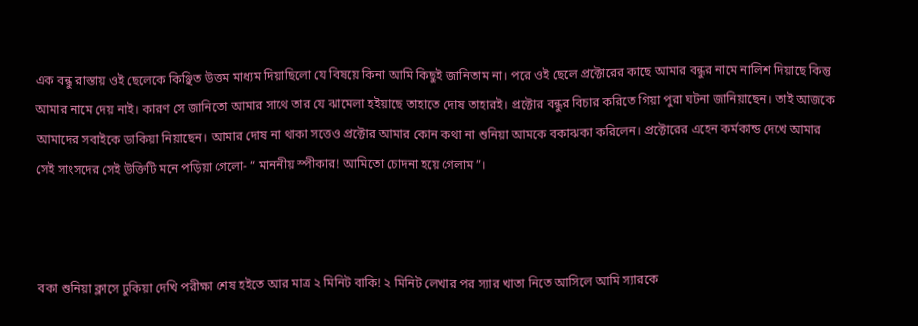এক বন্ধু রাস্তায় ওই ছেলেকে কিঞ্ছিত উত্তম মাধ্যম দিয়াছিলো যে বিষয়ে কিনা আমি কিছুই জানিতাম না। পরে ওই ছেলে প্রক্টোরের কাছে আমার বন্ধুর নামে নালিশ দিয়াছে কিন্তু আমার নামে দেয় নাই। কারণ সে জানিতো আমার সাথে তার যে ঝামেলা হইয়াছে তাহাতে দোষ তাহারই। প্রক্টোর বন্ধুর বিচার করিতে গিয়া পুরা ঘটনা জানিয়াছেন। তাই আজকে আমাদের সবাইকে ডাকিয়া নিয়াছেন। আমার দোষ না থাকা সত্তেও প্রক্টোর আমার কোন কথা না শুনিয়া আমকে বকাঝকা করিলেন। প্রক্টোরের এহেন কর্মকান্ড দেখে আমার সেই সাংসদের সেই উক্তিটি মনে পড়িয়া গেলো- “ মাননীয় স্পীকার! আমিতো চোদনা হয়ে গেলাম”।



বকা শুনিয়া ক্লাসে ঢুকিয়া দেখি পরীক্ষা শেষ হইতে আর মাত্র ২ মিনিট বাকি! ২ মিনিট লেখার পর স্যার খাতা নিতে আসিলে আমি স্যারকে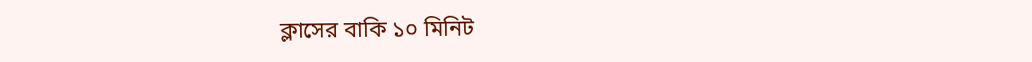ক্লাসের বাকি ১০ মিনিট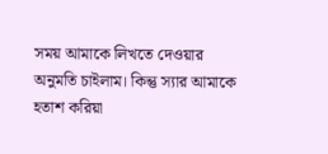সময় আমাকে লিখতে দেওয়ার অনুমতি চাইলাম। কিন্তু স্যার আমাকে হতাশ করিয়া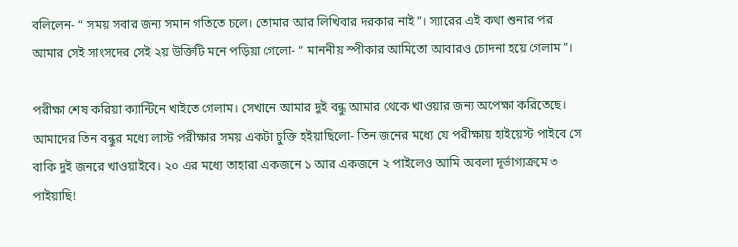বলিলেন- “ সময় সবার জন্য সমান গতিতে চলে। তোমার আর লিখিবার দরকার নাই”। স্যারের এই কথা শুনার পর আমার সেই সাংসদের সেই ২য় উক্তিটি মনে পড়িয়া গেলো- “ মাননীয় স্পীকার আমিতো আবারও চোদনা হয়ে গেলাম”।

পরীক্ষা শেষ করিয়া ক্যান্টিনে খাইতে গেলাম। সেখানে আমার দুই বন্ধু আমার থেকে খাওয়ার জন্য অপেক্ষা করিতেছে। আমাদের তিন বন্ধুর মধ্যে লাস্ট পরীক্ষার সময় একটা চুক্তি হইয়াছিলো- তিন জনের মধ্যে যে পরীক্ষায় হাইয়েস্ট পাইবে সে বাকি দুই জনরে খাওয়াইবে। ২০ এর মধ্যে তাহারা একজনে ১ আর একজনে ২ পাইলেও আমি অবলা দূর্ভাগ্যক্রমে ৩ পাইয়াছি!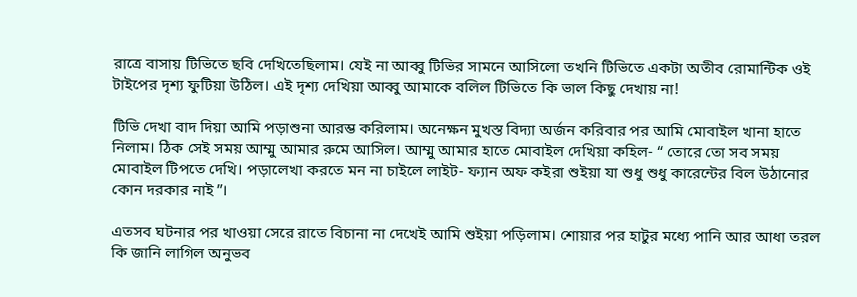রাত্রে বাসায় টিভিতে ছবি দেখিতেছিলাম। যেই না আব্বু টিভির সামনে আসিলো তখনি টিভিতে একটা অতীব রোমান্টিক ওই টাইপের দৃশ্য ফুটিয়া উঠিল। এই দৃশ্য দেখিয়া আব্বু আমাকে বলিল টিভিতে কি ভাল কিছু দেখায় না!

টিভি দেখা বাদ দিয়া আমি পড়াশুনা আরম্ভ করিলাম। অনেক্ষন মুখস্ত বিদ্যা অর্জন করিবার পর আমি মোবাইল খানা হাতে নিলাম। ঠিক সেই সময় আম্মু আমার রুমে আসিল। আম্মু আমার হাতে মোবাইল দেখিয়া কহিল- “ তোরে তো সব সময় মোবাইল টিপতে দেখি। পড়ালেখা করতে মন না চাইলে লাইট- ফ্যান অফ কইরা শুইয়া যা শুধু শুধু কারেন্টের বিল উঠানোর কোন দরকার নাই”।

এতসব ঘটনার পর খাওয়া সেরে রাতে বিচানা না দেখেই আমি শুইয়া পড়িলাম। শোয়ার পর হাটুর মধ্যে পানি আর আধা তরল কি জানি লাগিল অনুভব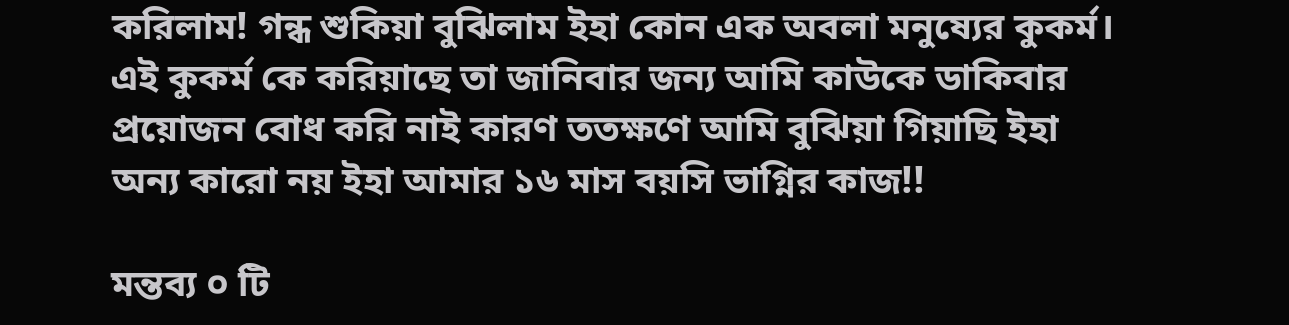করিলাম! গন্ধ শুকিয়া বুঝিলাম ইহা কোন এক অবলা মনুষ্যের কুকর্ম। এই কুকর্ম কে করিয়াছে তা জানিবার জন্য আমি কাউকে ডাকিবার প্রয়োজন বোধ করি নাই কারণ ততক্ষণে আমি বুঝিয়া গিয়াছি ইহা অন্য কারো নয় ইহা আমার ১৬ মাস বয়সি ভাগ্নির কাজ!!

মন্তব্য ০ টি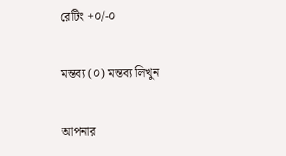রেটিং +০/-০

মন্তব্য (০) মন্তব্য লিখুন

আপনার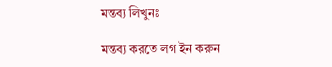মন্তব্য লিখুনঃ

মন্তব্য করতে লগ ইন করুন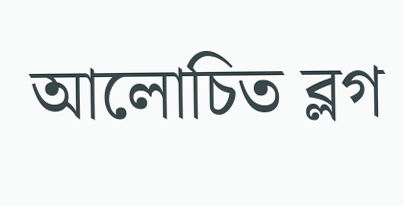আলোচিত ব্লগ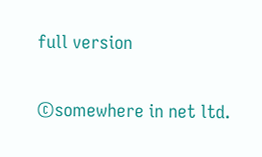full version

©somewhere in net ltd.